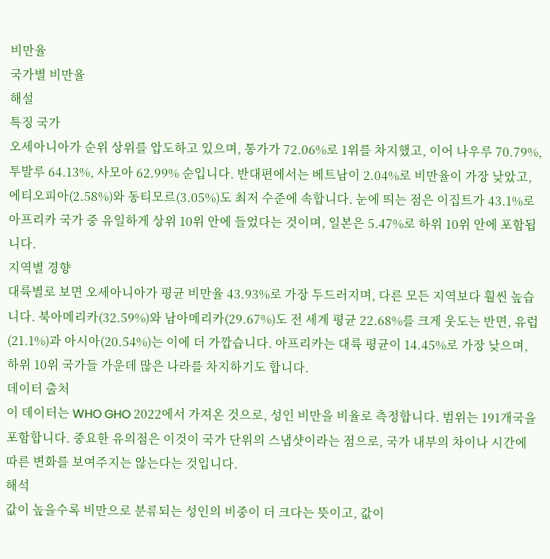비만율
국가별 비만율
해설
특징 국가
오세아니아가 순위 상위를 압도하고 있으며, 통가가 72.06%로 1위를 차지했고, 이어 나우루 70.79%, 투발루 64.13%, 사모아 62.99% 순입니다. 반대편에서는 베트남이 2.04%로 비만율이 가장 낮았고, 에티오피아(2.58%)와 동티모르(3.05%)도 최저 수준에 속합니다. 눈에 띄는 점은 이집트가 43.1%로 아프리카 국가 중 유일하게 상위 10위 안에 들었다는 것이며, 일본은 5.47%로 하위 10위 안에 포함됩니다.
지역별 경향
대륙별로 보면 오세아니아가 평균 비만율 43.93%로 가장 두드러지며, 다른 모든 지역보다 훨씬 높습니다. 북아메리카(32.59%)와 남아메리카(29.67%)도 전 세계 평균 22.68%를 크게 웃도는 반면, 유럽(21.1%)과 아시아(20.54%)는 이에 더 가깝습니다. 아프리카는 대륙 평균이 14.45%로 가장 낮으며, 하위 10위 국가들 가운데 많은 나라를 차지하기도 합니다.
데이터 출처
이 데이터는 WHO GHO 2022에서 가져온 것으로, 성인 비만을 비율로 측정합니다. 범위는 191개국을 포함합니다. 중요한 유의점은 이것이 국가 단위의 스냅샷이라는 점으로, 국가 내부의 차이나 시간에 따른 변화를 보여주지는 않는다는 것입니다.
해석
값이 높을수록 비만으로 분류되는 성인의 비중이 더 크다는 뜻이고, 값이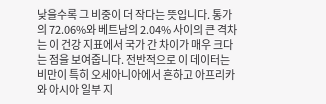낮을수록 그 비중이 더 작다는 뜻입니다. 통가의 72.06%와 베트남의 2.04% 사이의 큰 격차는 이 건강 지표에서 국가 간 차이가 매우 크다는 점을 보여줍니다. 전반적으로 이 데이터는 비만이 특히 오세아니아에서 흔하고 아프리카와 아시아 일부 지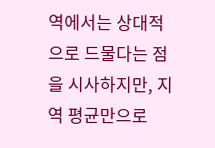역에서는 상대적으로 드물다는 점을 시사하지만, 지역 평균만으로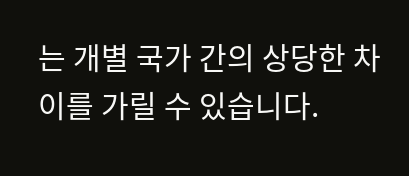는 개별 국가 간의 상당한 차이를 가릴 수 있습니다.